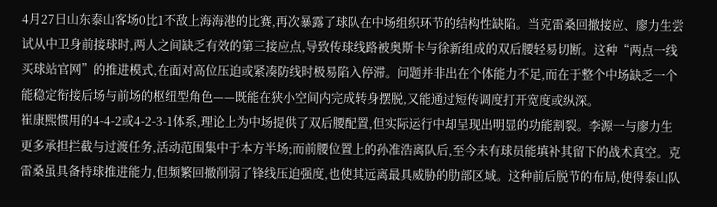4月27日山东泰山客场0比1不敌上海海港的比赛,再次暴露了球队在中场组织环节的结构性缺陷。当克雷桑回撤接应、廖力生尝试从中卫身前接球时,两人之间缺乏有效的第三接应点,导致传球线路被奥斯卡与徐新组成的双后腰轻易切断。这种“两点一线买球站官网”的推进模式,在面对高位压迫或紧凑防线时极易陷入停滞。问题并非出在个体能力不足,而在于整个中场缺乏一个能稳定衔接后场与前场的枢纽型角色——既能在狭小空间内完成转身摆脱,又能通过短传调度打开宽度或纵深。
崔康熙惯用的4-4-2或4-2-3-1体系,理论上为中场提供了双后腰配置,但实际运行中却呈现出明显的功能割裂。李源一与廖力生更多承担拦截与过渡任务,活动范围集中于本方半场;而前腰位置上的孙准浩离队后,至今未有球员能填补其留下的战术真空。克雷桑虽具备持球推进能力,但频繁回撤削弱了锋线压迫强度,也使其远离最具威胁的肋部区域。这种前后脱节的布局,使得泰山队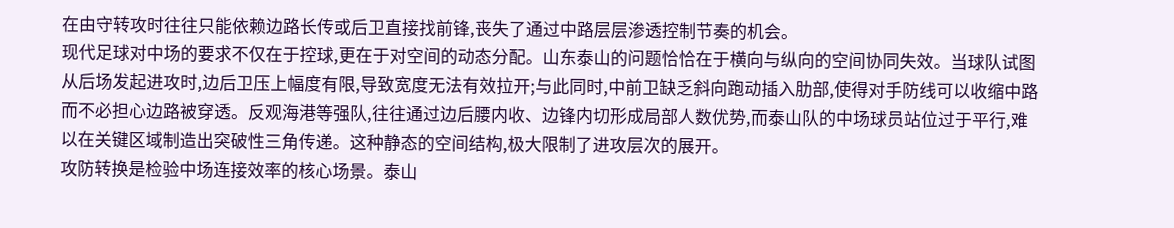在由守转攻时往往只能依赖边路长传或后卫直接找前锋,丧失了通过中路层层渗透控制节奏的机会。
现代足球对中场的要求不仅在于控球,更在于对空间的动态分配。山东泰山的问题恰恰在于横向与纵向的空间协同失效。当球队试图从后场发起进攻时,边后卫压上幅度有限,导致宽度无法有效拉开;与此同时,中前卫缺乏斜向跑动插入肋部,使得对手防线可以收缩中路而不必担心边路被穿透。反观海港等强队,往往通过边后腰内收、边锋内切形成局部人数优势,而泰山队的中场球员站位过于平行,难以在关键区域制造出突破性三角传递。这种静态的空间结构,极大限制了进攻层次的展开。
攻防转换是检验中场连接效率的核心场景。泰山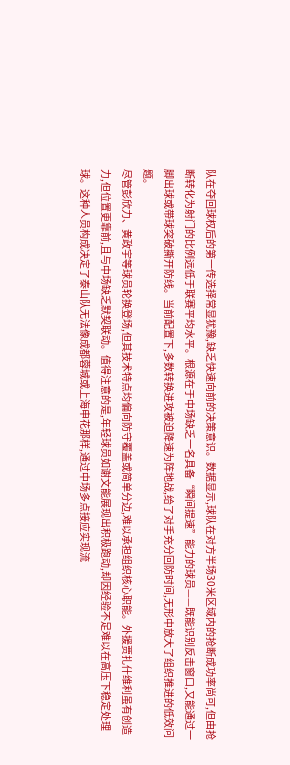队在夺回球权后的第一传选择常显犹豫,缺乏快速向前的决策意识。数据显示,球队在对方半场30米区域内的抢断成功率尚可,但由抢断转化为射门的比例远低于联赛平均水平。根源在于中场缺乏一名具备“瞬间提速”能力的球员——既能识别反击窗口,又能通过一脚出球或带球突破撕开防线。当前配置下,多数转换进攻被迫降速为阵地战,给了对手充分回防时间,无形中放大了组织推进的低效问题。
尽管彭欣力、黄政宇等球员轮换登场,但其技术特点均偏向防守覆盖或简单分边,难以承担组织核心职能。外援贾扎什维利虽有创造力,但位置更靠前,且与中场缺乏默契联动。值得注意的是,年轻球员如谢文能展现出积极跑动,却因经验不足难以在高压下稳定处理球。这种人员构成决定了泰山队无法像成都蓉城或上海申花那样,通过中场多点接应实现流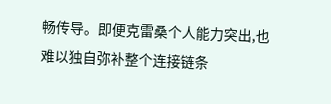畅传导。即便克雷桑个人能力突出,也难以独自弥补整个连接链条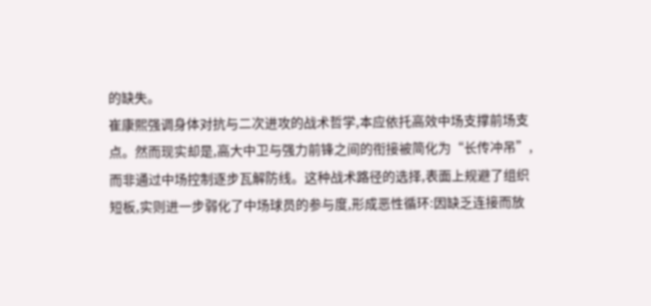的缺失。
崔康熙强调身体对抗与二次进攻的战术哲学,本应依托高效中场支撑前场支点。然而现实却是,高大中卫与强力前锋之间的衔接被简化为“长传冲吊”,而非通过中场控制逐步瓦解防线。这种战术路径的选择,表面上规避了组织短板,实则进一步弱化了中场球员的参与度,形成恶性循环:因缺乏连接而放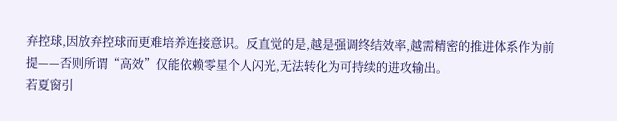弃控球,因放弃控球而更难培养连接意识。反直觉的是,越是强调终结效率,越需精密的推进体系作为前提——否则所谓“高效”仅能依赖零星个人闪光,无法转化为可持续的进攻输出。
若夏窗引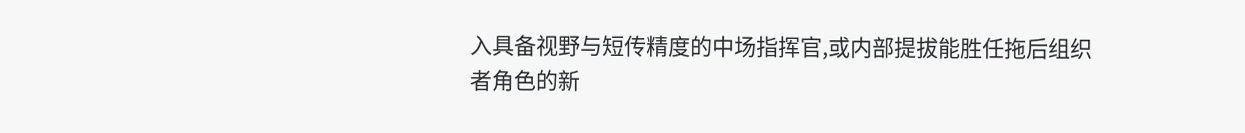入具备视野与短传精度的中场指挥官,或内部提拔能胜任拖后组织者角色的新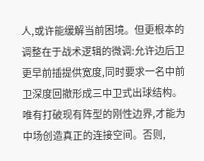人,或许能缓解当前困境。但更根本的调整在于战术逻辑的微调:允许边后卫更早前插提供宽度,同时要求一名中前卫深度回撤形成三中卫式出球结构。唯有打破现有阵型的刚性边界,才能为中场创造真正的连接空间。否则,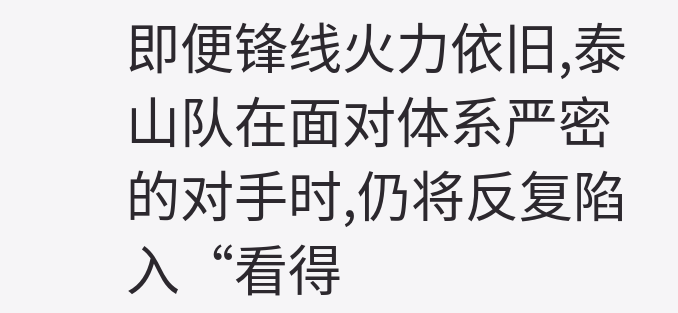即便锋线火力依旧,泰山队在面对体系严密的对手时,仍将反复陷入“看得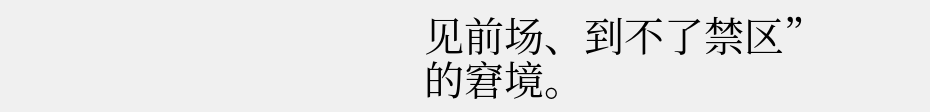见前场、到不了禁区”的窘境。